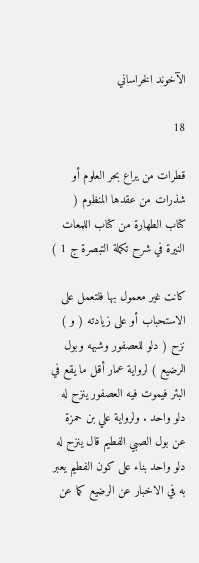الآخوند الخراساني

18

قطرات من يراع بحر العلوم أو شذرات من عقدها المنظوم ( كتاب الطهارة من كتاب اللمعات النيرة في شرح تكملة التبصرة ج 1 )

كانت غير معمول بها فلتعمل على الاستحباب أو على زيادته ( و ) نزح ( دلو للعصفور وشبهه وبول الرضيع ) لرواية عمار أقل ما يقع في البئر فيموت فيه العصفور ينزح له دلو واحد . ولرواية علي بن حمزة عن بول الصبي الفطيم قال ينزح له دلو واحد بناء على كون الفطيم يعبر به في الاخبار عن الرضيع كما عن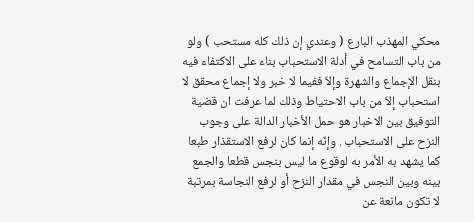محكي المهذب البارع ( وعندي إن ذلك كله مستحب ) ولو من باب التسامح في أدلة الاستحباب بناء على الاكتفاء فيه بنقل الإجماع والشهرة وإلاّ ففيما لا خبر ولا إجماع محقق لا استحباب إلاّ من باب الاحتياط وذلك لما عرفت ان قضية التوفيق بين الاخبار هو حمل الأخبار الدالة على وجوب النزح على الاستحباب . وإنّه إنما كان لرفع الاستقذار طبعا كما يشهد به الأمر به لوقوع ما ليس بنجس قطعا والجمع بينه وبين النجس في مقدار النزح أو لرفع النجاسة بمرتبة لا تكون مانعة عن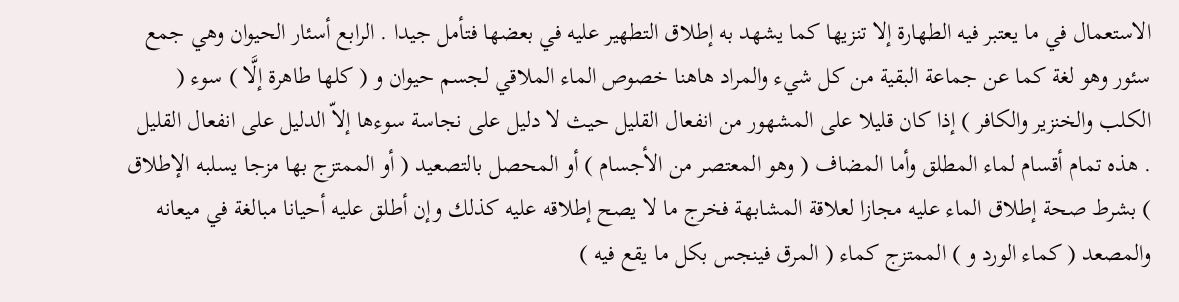الاستعمال في ما يعتبر فيه الطهارة إلا تنزيها كما يشهد به إطلاق التطهير عليه في بعضها فتأمل جيدا . الرابع أسئار الحيوان وهي جمع سئور وهو لغة كما عن جماعة البقية من كل شيء والمراد هاهنا خصوص الماء الملاقي لجسم حيوان و ( كلها طاهرة إلَّا ) سوء ( الكلب والخنزير والكافر ) إذا كان قليلا على المشهور من انفعال القليل حيث لا دليل على نجاسة سوءها إلاّ الدليل على انفعال القليل . هذه تمام أقسام لماء المطلق وأما المضاف ( وهو المعتصر من الأجسام ) أو المحصل بالتصعيد ( أو الممتزج بها مزجا يسلبه الإطلاق ) بشرط صحة إطلاق الماء عليه مجازا لعلاقة المشابهة فخرج ما لا يصح إطلاقه عليه كذلك وإن أطلق عليه أحيانا مبالغة في ميعانه والمصعد ( كماء الورد و ) الممتزج كماء ( المرق فينجس بكل ما يقع فيه )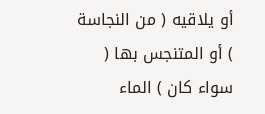أو يلاقيه ( من النجاسة ) أو المتنجس بها ( سواء كان ) الماء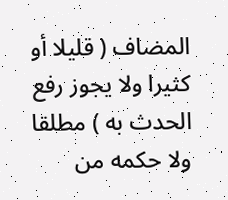المضاف ( قليلا أو كثيرا ولا يجوز رفع الحدث به ) مطلقا ولا حكمه من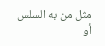مثل من به السلس أو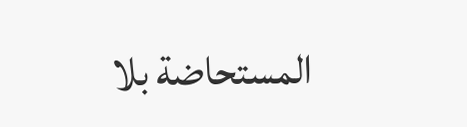المستحاضة بلا